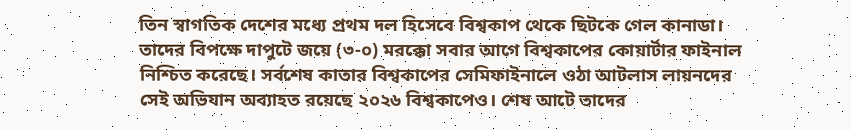তিন স্বাগতিক দেশের মধ্যে প্রথম দল হিসেবে বিশ্বকাপ থেকে ছিটকে গেল কানাডা। তাদের বিপক্ষে দাপুটে জয়ে (৩-০) মরক্কো সবার আগে বিশ্বকাপের কোয়ার্টার ফাইনাল নিশ্চিত করেছে। সর্বশেষ কাতার বিশ্বকাপের সেমিফাইনালে ওঠা আটলাস লায়নদের সেই অভিযান অব্যাহত রয়েছে ২০২৬ বিশ্বকাপেও। শেষ আটে তাদের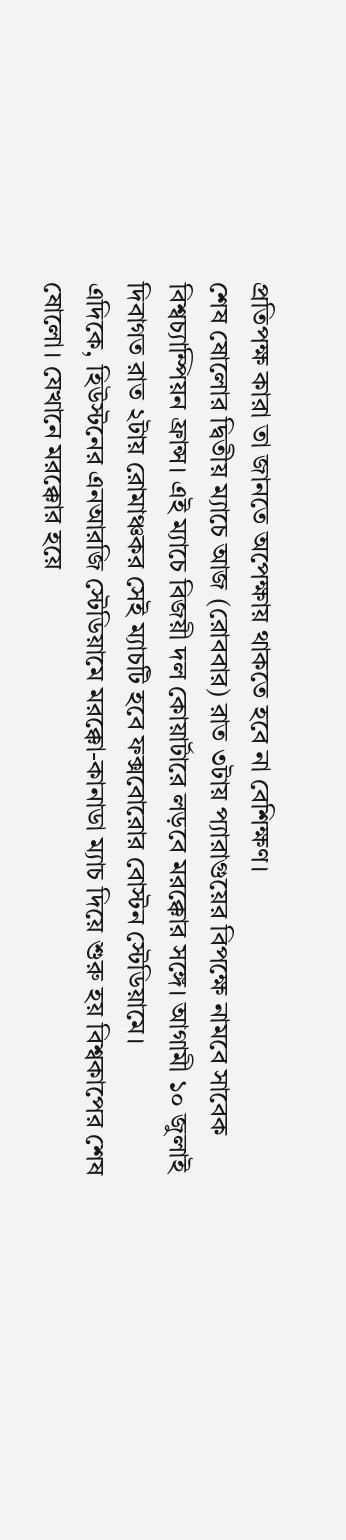প্রতিপক্ষ কারা তা জানতে অপেক্ষায় থাকতে হবে না বেশিক্ষণ।
শেষ ষোলোর দ্বিতীয় ম্যাচে আজ (রোববার) রাত ৩টায় প্যারাগুয়ের বিপক্ষে নামবে সাবেক বিশ্বচ্যাম্পিয়ন ফ্রান্স। এই ম্যাচে বিজয়ী দল কোয়ার্টারে লড়বে মরক্কোর সঙ্গে। আগামী ১০ জুলাই দিবাগত রাত ২টায় রোমাঞ্চকর সেই ম্যাচটি হবে ফক্সবোরোর বোস্টন স্টেডিয়ামে।
এদিকে, হিউস্টনের এনআরজি স্টেডিয়ামে মরক্কো-কানাডা ম্যাচ দিয়ে শুরু হয় বিশ্বকাপের শেষ ষোলো। যেখানে মরক্কোর হয়ে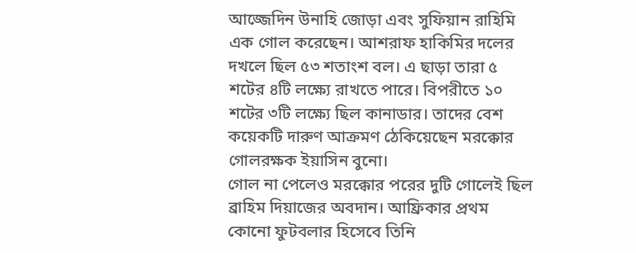আজ্জেদিন উনাহি জোড়া এবং সুফিয়ান রাহিমি এক গোল করেছেন। আশরাফ হাকিমির দলের দখলে ছিল ৫৩ শতাংশ বল। এ ছাড়া তারা ৫ শটের ৪টি লক্ষ্যে রাখতে পারে। বিপরীতে ১০ শটের ৩টি লক্ষ্যে ছিল কানাডার। তাদের বেশ কয়েকটি দারুণ আক্রমণ ঠেকিয়েছেন মরক্কোর গোলরক্ষক ইয়াসিন বুনো।
গোল না পেলেও মরক্কোর পরের দুটি গোলেই ছিল ব্রাহিম দিয়াজের অবদান। আফ্রিকার প্রথম কোনো ফুটবলার হিসেবে তিনি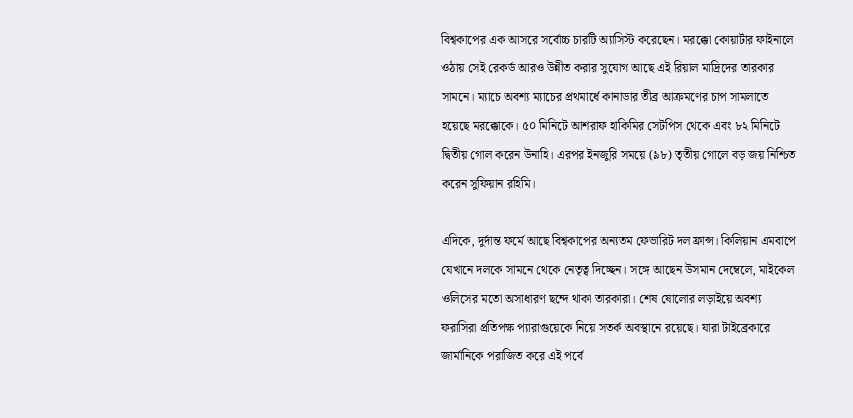বিশ্বকাপের এক আসরে সর্বোচ্চ চারটি অ্যাসিস্ট করেছেন। মরক্কো কোয়ার্টার ফাইনালে ওঠায় সেই রেকর্ড আরও উন্নীত করার সুযোগ আছে এই রিয়াল মাদ্রিদের তারকার সামনে। ম্যাচে অবশ্য ম্যাচের প্রথমার্ধে কানাডার তীব্র আক্রমণের চাপ সামলাতে হয়েছে মরক্কোকে। ৫০ মিনিটে আশরাফ হাকিমির সেটপিস থেকে এবং ৮২ মিনিটে দ্বিতীয় গোল করেন উনাহি। এরপর ইনজুরি সময়ে (৯৮) তৃতীয় গোলে বড় জয় নিশ্চিত করেন সুফিয়ান রহিমি।

এদিকে, দুর্দান্ত ফর্মে আছে বিশ্বকাপের অন্যতম ফেভারিট দল ফ্রান্স। কিলিয়ান এমবাপে যেখানে দলকে সামনে থেকে নেতৃত্ব দিচ্ছেন। সঙ্গে আছেন উসমান দেম্বেলে, মাইকেল ওলিসের মতো অসাধারণ ছন্দে থাকা তারকারা। শেষ ষোলোর লড়াইয়ে অবশ্য ফরাসিরা প্রতিপক্ষ প্যারাগুয়েকে নিয়ে সতর্ক অবস্থানে রয়েছে। যারা টাইব্রেকারে জার্মানিকে পরাজিত করে এই পর্বে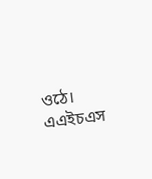ওঠে।
এএইচএস